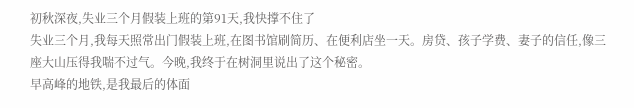初秋深夜,失业三个月假装上班的第91天,我快撑不住了
失业三个月,我每天照常出门假装上班,在图书馆刷简历、在便利店坐一天。房贷、孩子学费、妻子的信任,像三座大山压得我喘不过气。今晚,我终于在树洞里说出了这个秘密。
早高峰的地铁,是我最后的体面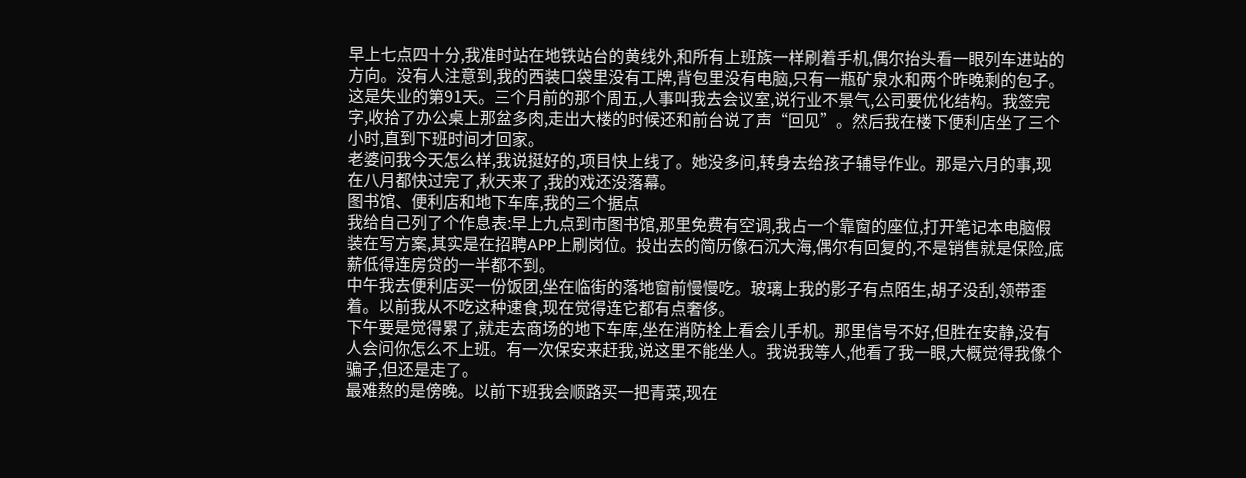早上七点四十分,我准时站在地铁站台的黄线外,和所有上班族一样刷着手机,偶尔抬头看一眼列车进站的方向。没有人注意到,我的西装口袋里没有工牌,背包里没有电脑,只有一瓶矿泉水和两个昨晚剩的包子。
这是失业的第91天。三个月前的那个周五,人事叫我去会议室,说行业不景气,公司要优化结构。我签完字,收拾了办公桌上那盆多肉,走出大楼的时候还和前台说了声“回见”。然后我在楼下便利店坐了三个小时,直到下班时间才回家。
老婆问我今天怎么样,我说挺好的,项目快上线了。她没多问,转身去给孩子辅导作业。那是六月的事,现在八月都快过完了,秋天来了,我的戏还没落幕。
图书馆、便利店和地下车库,我的三个据点
我给自己列了个作息表:早上九点到市图书馆,那里免费有空调,我占一个靠窗的座位,打开笔记本电脑假装在写方案,其实是在招聘APP上刷岗位。投出去的简历像石沉大海,偶尔有回复的,不是销售就是保险,底薪低得连房贷的一半都不到。
中午我去便利店买一份饭团,坐在临街的落地窗前慢慢吃。玻璃上我的影子有点陌生,胡子没刮,领带歪着。以前我从不吃这种速食,现在觉得连它都有点奢侈。
下午要是觉得累了,就走去商场的地下车库,坐在消防栓上看会儿手机。那里信号不好,但胜在安静,没有人会问你怎么不上班。有一次保安来赶我,说这里不能坐人。我说我等人,他看了我一眼,大概觉得我像个骗子,但还是走了。
最难熬的是傍晚。以前下班我会顺路买一把青菜,现在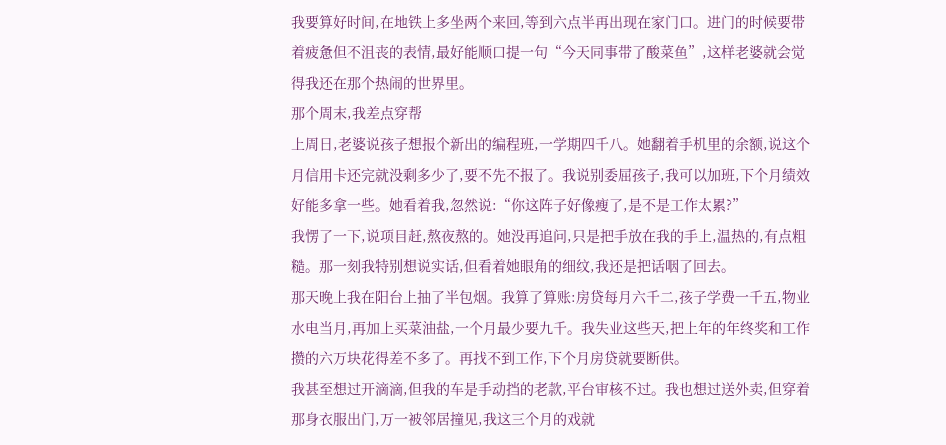我要算好时间,在地铁上多坐两个来回,等到六点半再出现在家门口。进门的时候要带着疲惫但不沮丧的表情,最好能顺口提一句“今天同事带了酸菜鱼”,这样老婆就会觉得我还在那个热闹的世界里。
那个周末,我差点穿帮
上周日,老婆说孩子想报个新出的编程班,一学期四千八。她翻着手机里的余额,说这个月信用卡还完就没剩多少了,要不先不报了。我说别委屈孩子,我可以加班,下个月绩效好能多拿一些。她看着我,忽然说:“你这阵子好像瘦了,是不是工作太累?”
我愣了一下,说项目赶,熬夜熬的。她没再追问,只是把手放在我的手上,温热的,有点粗糙。那一刻我特别想说实话,但看着她眼角的细纹,我还是把话咽了回去。
那天晚上我在阳台上抽了半包烟。我算了算账:房贷每月六千二,孩子学费一千五,物业水电当月,再加上买菜油盐,一个月最少要九千。我失业这些天,把上年的年终奖和工作攒的六万块花得差不多了。再找不到工作,下个月房贷就要断供。
我甚至想过开滴滴,但我的车是手动挡的老款,平台审核不过。我也想过送外卖,但穿着那身衣服出门,万一被邻居撞见,我这三个月的戏就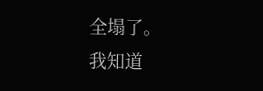全塌了。
我知道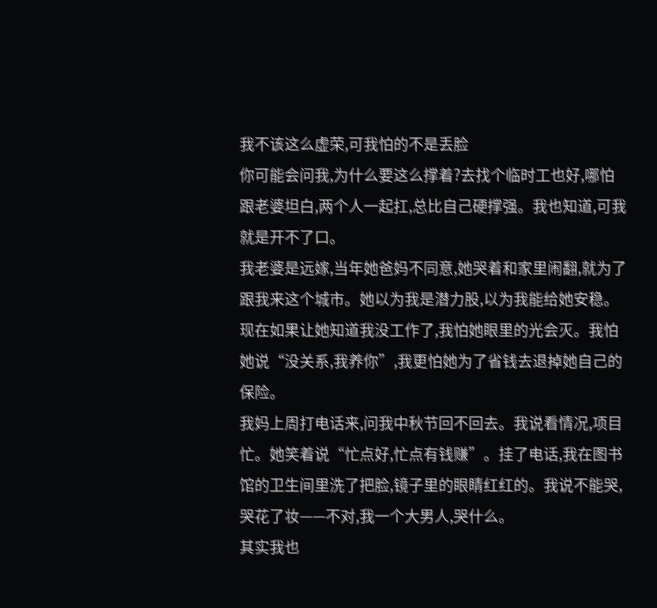我不该这么虚荣,可我怕的不是丢脸
你可能会问我,为什么要这么撑着?去找个临时工也好,哪怕跟老婆坦白,两个人一起扛,总比自己硬撑强。我也知道,可我就是开不了口。
我老婆是远嫁,当年她爸妈不同意,她哭着和家里闹翻,就为了跟我来这个城市。她以为我是潜力股,以为我能给她安稳。现在如果让她知道我没工作了,我怕她眼里的光会灭。我怕她说“没关系,我养你”,我更怕她为了省钱去退掉她自己的保险。
我妈上周打电话来,问我中秋节回不回去。我说看情况,项目忙。她笑着说“忙点好,忙点有钱赚”。挂了电话,我在图书馆的卫生间里洗了把脸,镜子里的眼睛红红的。我说不能哭,哭花了妆——不对,我一个大男人,哭什么。
其实我也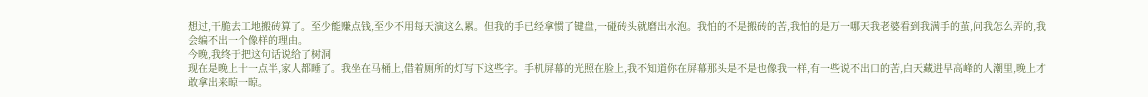想过,干脆去工地搬砖算了。至少能赚点钱,至少不用每天演这么累。但我的手已经拿惯了键盘,一碰砖头就磨出水泡。我怕的不是搬砖的苦,我怕的是万一哪天我老婆看到我满手的茧,问我怎么弄的,我会编不出一个像样的理由。
今晚,我终于把这句话说给了树洞
现在是晚上十一点半,家人都睡了。我坐在马桶上,借着厕所的灯写下这些字。手机屏幕的光照在脸上,我不知道你在屏幕那头是不是也像我一样,有一些说不出口的苦,白天藏进早高峰的人潮里,晚上才敢拿出来晾一晾。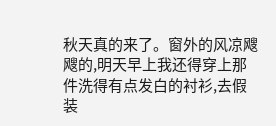秋天真的来了。窗外的风凉飕飕的,明天早上我还得穿上那件洗得有点发白的衬衫,去假装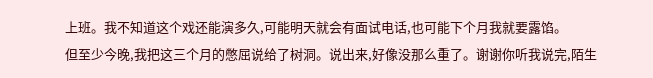上班。我不知道这个戏还能演多久,可能明天就会有面试电话,也可能下个月我就要露馅。
但至少今晚,我把这三个月的憋屈说给了树洞。说出来,好像没那么重了。谢谢你听我说完,陌生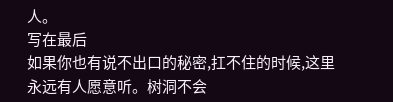人。
写在最后
如果你也有说不出口的秘密,扛不住的时候,这里永远有人愿意听。树洞不会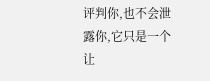评判你,也不会泄露你,它只是一个让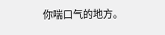你喘口气的地方。